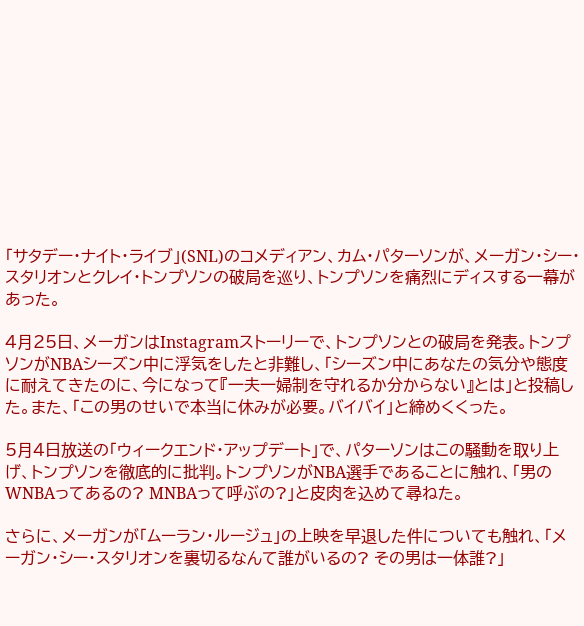「サタデー・ナイト・ライブ」(SNL)のコメディアン、カム・パターソンが、メーガン・シー・スタリオンとクレイ・トンプソンの破局を巡り、トンプソンを痛烈にディスする一幕があった。

4月25日、メーガンはInstagramストーリーで、トンプソンとの破局を発表。トンプソンがNBAシーズン中に浮気をしたと非難し、「シーズン中にあなたの気分や態度に耐えてきたのに、今になって『一夫一婦制を守れるか分からない』とは」と投稿した。また、「この男のせいで本当に休みが必要。バイバイ」と締めくくった。

5月4日放送の「ウィークエンド・アップデート」で、パターソンはこの騒動を取り上げ、トンプソンを徹底的に批判。トンプソンがNBA選手であることに触れ、「男のWNBAってあるの? MNBAって呼ぶの?」と皮肉を込めて尋ねた。

さらに、メーガンが「ムーラン・ルージュ」の上映を早退した件についても触れ、「メーガン・シー・スタリオンを裏切るなんて誰がいるの? その男は一体誰?」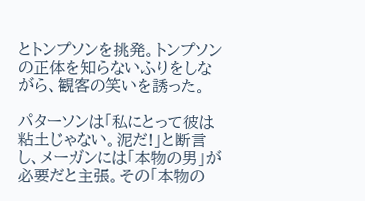とトンプソンを挑発。トンプソンの正体を知らないふりをしながら、観客の笑いを誘った。

パターソンは「私にとって彼は粘土じゃない。泥だ!」と断言し、メーガンには「本物の男」が必要だと主張。その「本物の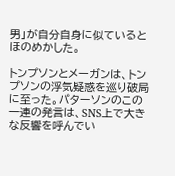男」が自分自身に似ているとほのめかした。

トンプソンとメーガンは、トンプソンの浮気疑惑を巡り破局に至った。パターソンのこの一連の発言は、SNS上で大きな反響を呼んでい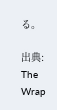る。

出典: The Wrap